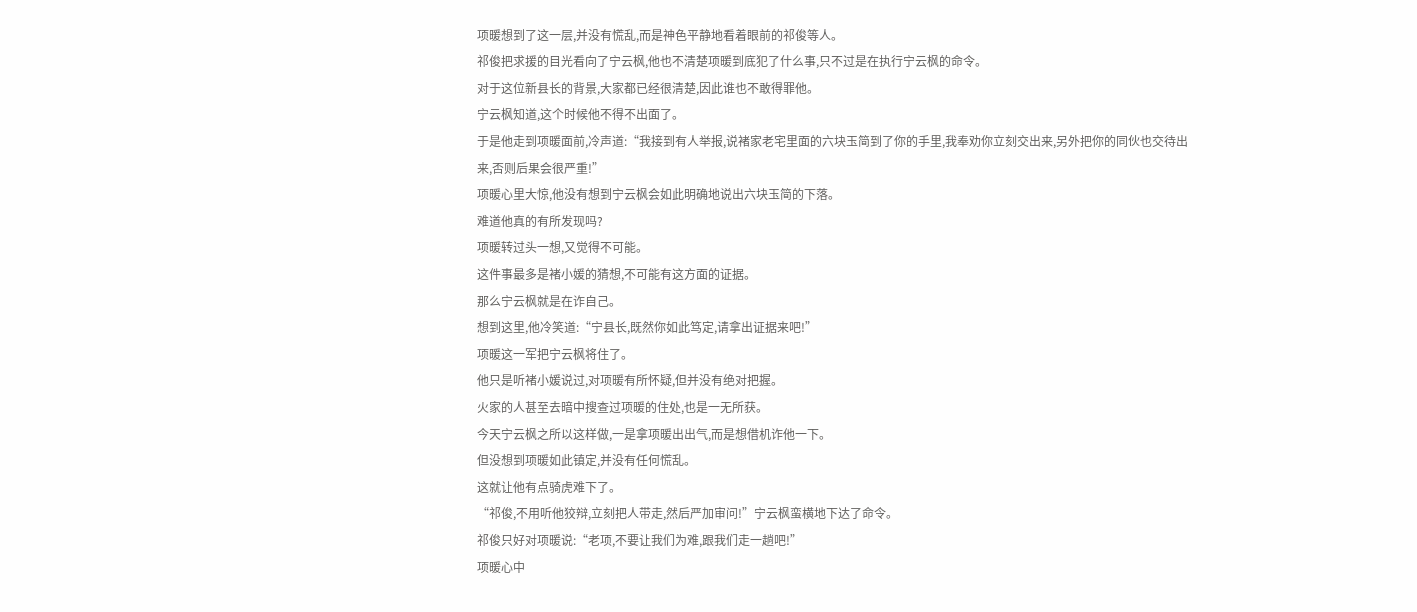项暖想到了这一层,并没有慌乱,而是神色平静地看着眼前的祁俊等人。
祁俊把求援的目光看向了宁云枫,他也不清楚项暖到底犯了什么事,只不过是在执行宁云枫的命令。
对于这位新县长的背景,大家都已经很清楚,因此谁也不敢得罪他。
宁云枫知道,这个时候他不得不出面了。
于是他走到项暖面前,冷声道:“我接到有人举报,说褚家老宅里面的六块玉简到了你的手里,我奉劝你立刻交出来,另外把你的同伙也交待出来,否则后果会很严重!”
项暖心里大惊,他没有想到宁云枫会如此明确地说出六块玉简的下落。
难道他真的有所发现吗?
项暖转过头一想,又觉得不可能。
这件事最多是褚小媛的猜想,不可能有这方面的证据。
那么宁云枫就是在诈自己。
想到这里,他冷笑道:“宁县长,既然你如此笃定,请拿出证据来吧!”
项暖这一军把宁云枫将住了。
他只是听褚小媛说过,对项暖有所怀疑,但并没有绝对把握。
火家的人甚至去暗中搜查过项暖的住处,也是一无所获。
今天宁云枫之所以这样做,一是拿项暖出出气,而是想借机诈他一下。
但没想到项暖如此镇定,并没有任何慌乱。
这就让他有点骑虎难下了。
“祁俊,不用听他狡辩,立刻把人带走,然后严加审问!”宁云枫蛮横地下达了命令。
祁俊只好对项暖说:“老项,不要让我们为难,跟我们走一趟吧!”
项暖心中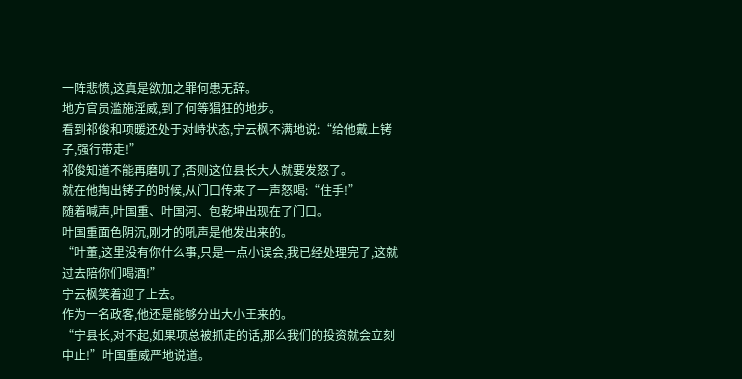一阵悲愤,这真是欲加之罪何患无辞。
地方官员滥施淫威,到了何等猖狂的地步。
看到祁俊和项暖还处于对峙状态,宁云枫不满地说:“给他戴上铐子,强行带走!”
祁俊知道不能再磨叽了,否则这位县长大人就要发怒了。
就在他掏出铐子的时候,从门口传来了一声怒喝:“住手!”
随着喊声,叶国重、叶国河、包乾坤出现在了门口。
叶国重面色阴沉,刚才的吼声是他发出来的。
“叶董,这里没有你什么事,只是一点小误会,我已经处理完了,这就过去陪你们喝酒!”
宁云枫笑着迎了上去。
作为一名政客,他还是能够分出大小王来的。
“宁县长,对不起,如果项总被抓走的话,那么我们的投资就会立刻中止!”叶国重威严地说道。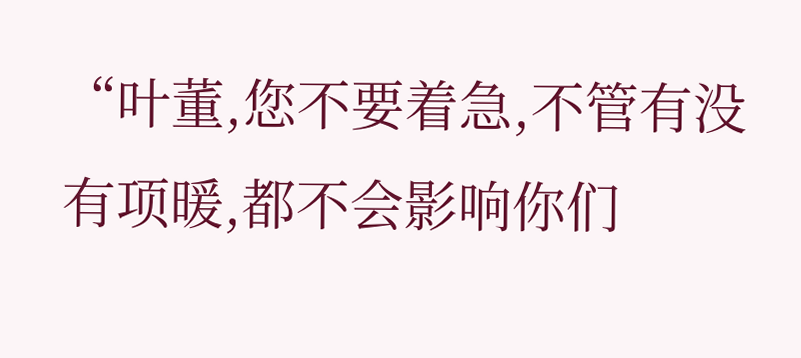“叶董,您不要着急,不管有没有项暖,都不会影响你们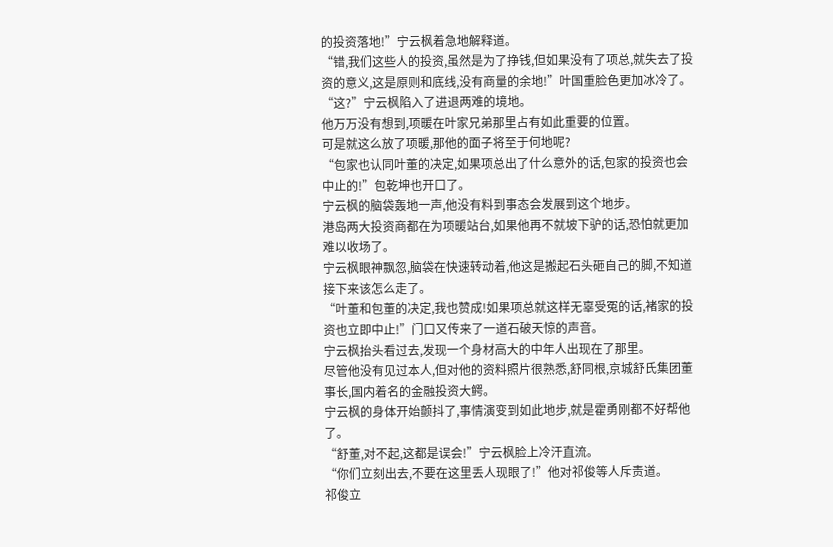的投资落地!”宁云枫着急地解释道。
“错,我们这些人的投资,虽然是为了挣钱,但如果没有了项总,就失去了投资的意义,这是原则和底线,没有商量的余地!”叶国重脸色更加冰冷了。
“这?”宁云枫陷入了进退两难的境地。
他万万没有想到,项暖在叶家兄弟那里占有如此重要的位置。
可是就这么放了项暖,那他的面子将至于何地呢?
“包家也认同叶董的决定,如果项总出了什么意外的话,包家的投资也会中止的!”包乾坤也开口了。
宁云枫的脑袋轰地一声,他没有料到事态会发展到这个地步。
港岛两大投资商都在为项暖站台,如果他再不就坡下驴的话,恐怕就更加难以收场了。
宁云枫眼神飘忽,脑袋在快速转动着,他这是搬起石头砸自己的脚,不知道接下来该怎么走了。
“叶董和包董的决定,我也赞成!如果项总就这样无辜受冤的话,褚家的投资也立即中止!”门口又传来了一道石破天惊的声音。
宁云枫抬头看过去,发现一个身材高大的中年人出现在了那里。
尽管他没有见过本人,但对他的资料照片很熟悉,舒同根,京城舒氏集团董事长,国内着名的金融投资大鳄。
宁云枫的身体开始颤抖了,事情演变到如此地步,就是霍勇刚都不好帮他了。
“舒董,对不起,这都是误会!”宁云枫脸上冷汗直流。
“你们立刻出去,不要在这里丢人现眼了!”他对祁俊等人斥责道。
祁俊立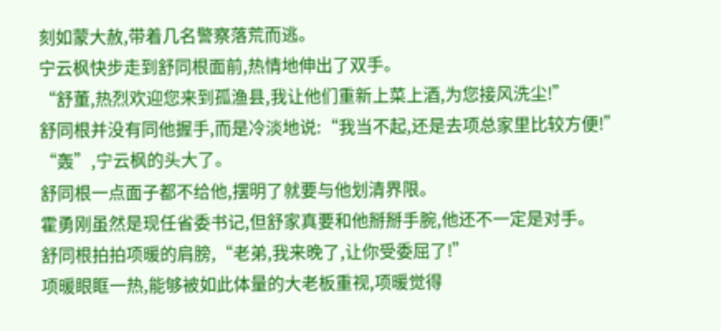刻如蒙大赦,带着几名警察落荒而逃。
宁云枫快步走到舒同根面前,热情地伸出了双手。
“舒董,热烈欢迎您来到孤渔县,我让他们重新上菜上酒,为您接风洗尘!”
舒同根并没有同他握手,而是冷淡地说:“我当不起,还是去项总家里比较方便!”
“轰”,宁云枫的头大了。
舒同根一点面子都不给他,摆明了就要与他划清界限。
霍勇刚虽然是现任省委书记,但舒家真要和他掰掰手腕,他还不一定是对手。
舒同根拍拍项暖的肩膀,“老弟,我来晚了,让你受委屈了!”
项暖眼眶一热,能够被如此体量的大老板重视,项暖觉得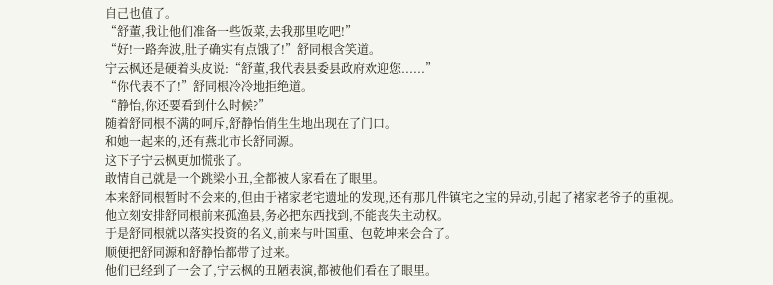自己也值了。
“舒董,我让他们准备一些饭菜,去我那里吃吧!”
“好!一路奔波,肚子确实有点饿了!”舒同根含笑道。
宁云枫还是硬着头皮说:“舒董,我代表县委县政府欢迎您......”
“你代表不了!”舒同根冷冷地拒绝道。
“静怡,你还要看到什么时候?”
随着舒同根不满的呵斥,舒静怡俏生生地出现在了门口。
和她一起来的,还有燕北市长舒同源。
这下子宁云枫更加慌张了。
敢情自己就是一个跳梁小丑,全都被人家看在了眼里。
本来舒同根暂时不会来的,但由于褚家老宅遗址的发现,还有那几件镇宅之宝的异动,引起了褚家老爷子的重视。
他立刻安排舒同根前来孤渔县,务必把东西找到,不能丧失主动权。
于是舒同根就以落实投资的名义,前来与叶国重、包乾坤来会合了。
顺便把舒同源和舒静怡都带了过来。
他们已经到了一会了,宁云枫的丑陋表演,都被他们看在了眼里。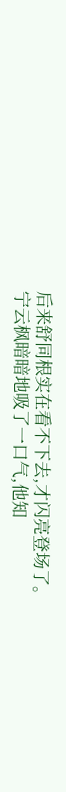后来舒同根实在看不下去,才闪亮登场了。
宁云枫暗暗地吸了一口气,他知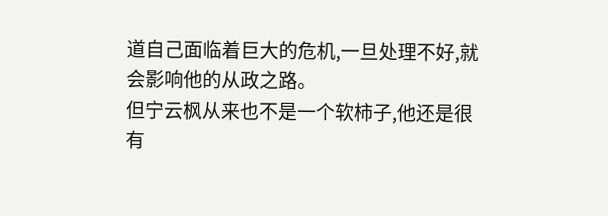道自己面临着巨大的危机,一旦处理不好,就会影响他的从政之路。
但宁云枫从来也不是一个软柿子,他还是很有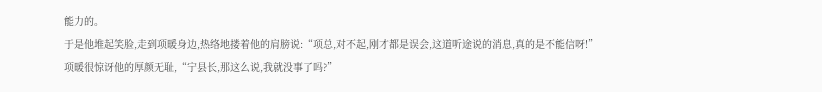能力的。
于是他堆起笑脸,走到项暖身边,热络地搂着他的肩膀说:“项总,对不起,刚才都是误会,这道听途说的消息,真的是不能信呀!”
项暖很惊讶他的厚颜无耻,“宁县长,那这么说,我就没事了吗?”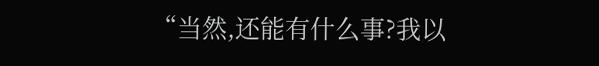“当然,还能有什么事?我以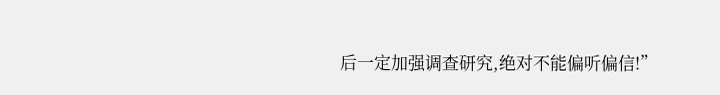后一定加强调查研究,绝对不能偏听偏信!”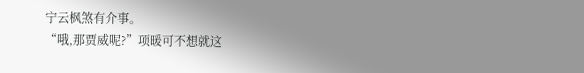宁云枫煞有介事。
“哦,那贾威呢?”项暖可不想就这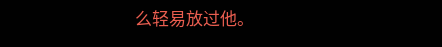么轻易放过他。